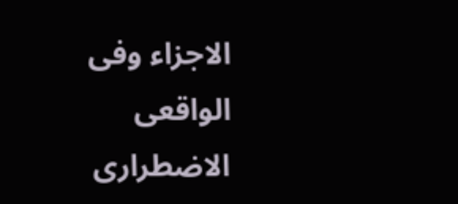الاجزاء وفى الواقعى الاضطرارى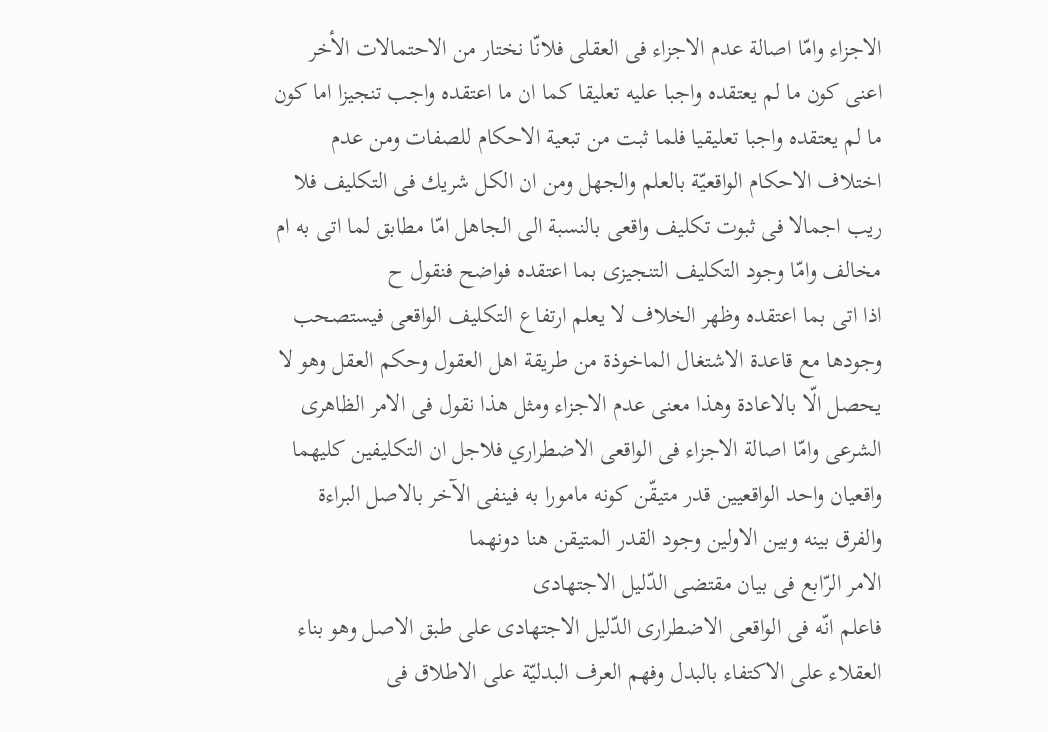الاجزاء وامّا اصالة عدم الاجزاء فى العقلى فلانّا نختار من الاحتمالات الأخر اعنى كون ما لم يعتقده واجبا عليه تعليقا كما ان ما اعتقده واجب تنجيزا اما كون ما لم يعتقده واجبا تعليقيا فلما ثبت من تبعية الاحكام للصفات ومن عدم اختلاف الاحكام الواقعيّة بالعلم والجهل ومن ان الكل شريك فى التكليف فلا ريب اجمالا فى ثبوت تكليف واقعى بالنسبة الى الجاهل امّا مطابق لما اتى به ام مخالف وامّا وجود التكليف التنجيزى بما اعتقده فواضح فنقول ح
اذا اتى بما اعتقده وظهر الخلاف لا يعلم ارتفاع التكليف الواقعى فيستصحب وجودها مع قاعدة الاشتغال الماخوذة من طريقة اهل العقول وحكم العقل وهو لا يحصل الّا بالاعادة وهذا معنى عدم الاجزاء ومثل هذا نقول فى الامر الظاهرى الشرعى وامّا اصالة الاجزاء فى الواقعى الاضطراري فلاجل ان التكليفين كليهما واقعيان واحد الواقعيين قدر متيقّن كونه مامورا به فينفى الآخر بالاصل البراءة والفرق بينه وبين الاولين وجود القدر المتيقن هنا دونهما
الامر الرّابع فى بيان مقتضى الدّليل الاجتهادى
فاعلم انّه فى الواقعى الاضطرارى الدّليل الاجتهادى على طبق الاصل وهو بناء العقلاء على الاكتفاء بالبدل وفهم العرف البدليّة على الاطلاق فى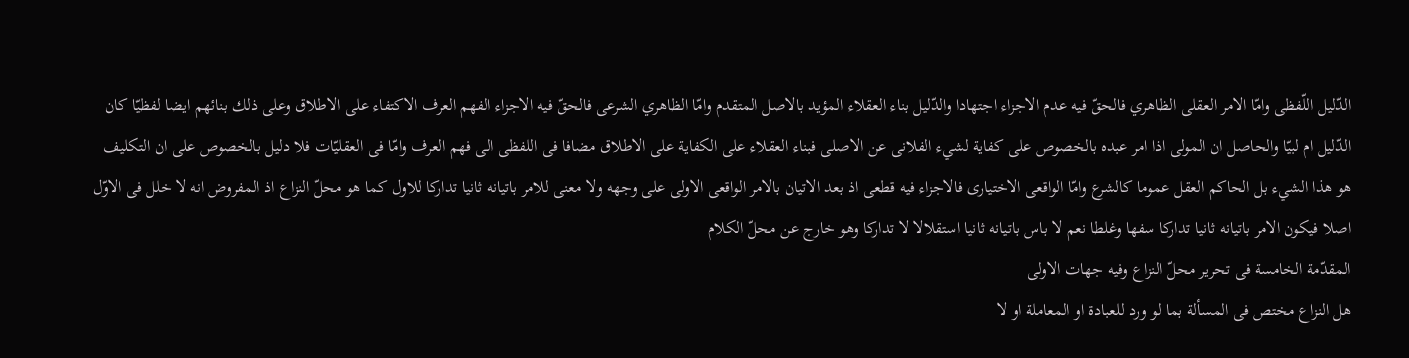الدّليل اللّفظى وامّا الامر العقلى الظاهري فالحقّ فيه عدم الاجزاء اجتهادا والدّليل بناء العقلاء المؤيد بالاصل المتقدم وامّا الظاهري الشرعى فالحقّ فيه الاجزاء الفهم العرف الاكتفاء على الاطلاق وعلى ذلك بنائهم ايضا لفظيّا كان الدّليل ام لبيّا والحاصل ان المولى اذا امر عبده بالخصوص على كفاية لشيء الفلانى عن الاصلى فبناء العقلاء على الكفاية على الاطلاق مضافا فى اللفظى الى فهم العرف وامّا فى العقليّات فلا دليل بالخصوص على ان التكليف هو هذا الشيء بل الحاكم العقل عموما كالشرع وامّا الواقعى الاختيارى فالاجزاء فيه قطعى اذ بعد الاتيان بالامر الواقعى الاولى على وجهه ولا معنى للامر باتيانه ثانيا تداركا للاول كما هو محلّ النزاع اذ المفروض انه لا خلل فى الاوّل اصلا فيكون الامر باتيانه ثانيا تداركا سفها وغلطا نعم لا باس باتيانه ثانيا استقلالا لا تداركا وهو خارج عن محلّ الكلام
المقدّمة الخامسة فى تحرير محلّ النزاع وفيه جهات الاولى
هل النزاع مختص فى المسألة بما لو ورد للعبادة او المعاملة او لا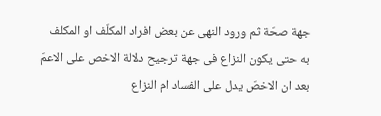جهة صحّة ثم ورود النهى عن بعض افراد المكلّف او المكلف به حتى يكون النزاع فى جهة ترجيح دلالة الاخص على الاعمّ بعد ان الاخصّ يدل على الفساد ام النزاع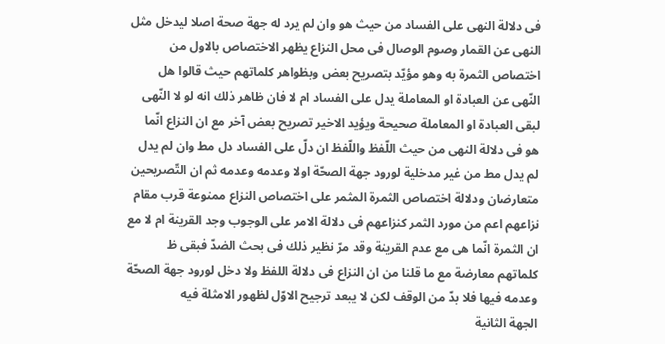فى دلالة النهى على الفساد من حيث هو وان لم يرد له جهة صحة اصلا ليدخل مثل النهى عن القمار وصوم الوصال فى محل النزاع يظهر الاختصاص بالاول من اختصاص الثمرة به وهو مؤيّد بتصريح بعض وبظواهر كلماتهم حيث قالوا هل النّهى عن العبادة او المعاملة يدل على الفساد ام لا فان ظاهر ذلك انه لو لا النّهى لبقى العبادة او المعاملة صحيحة ويؤيد الاخير تصريح بعض آخر مع ان النزاع انّما هو فى دلالة النهى من حيث اللّفظ واللّفظ ان دلّ على الفساد دل مط وان لم يدل لم يدل مط من غير مدخلية لورود جهة الصحّة اولا وعدمه وعدمه ثم ان التّصريحين متعارضان ودلالة اختصاص الثمرة المثمر على اختصاص النزاع ممنوعة قرب مقام نزاعهم اعم من مورد الثمر كنزاعهم فى دلالة الامر على الوجوب وجد القرينة ام لا مع ان الثمرة انّما هى مع عدم القرينة وقد مرّ نظير ذلك فى بحث الضدّ فبقى ظ كلماتهم معارضة مع ما قلنا من ان النزاع فى دلالة اللفظ ولا دخل لورود جهة الصحّة وعدمه فيها فلا بدّ من الوقف لكن لا يبعد ترجيح الاوّل لظهور الامثلة فيه
الجهة الثانية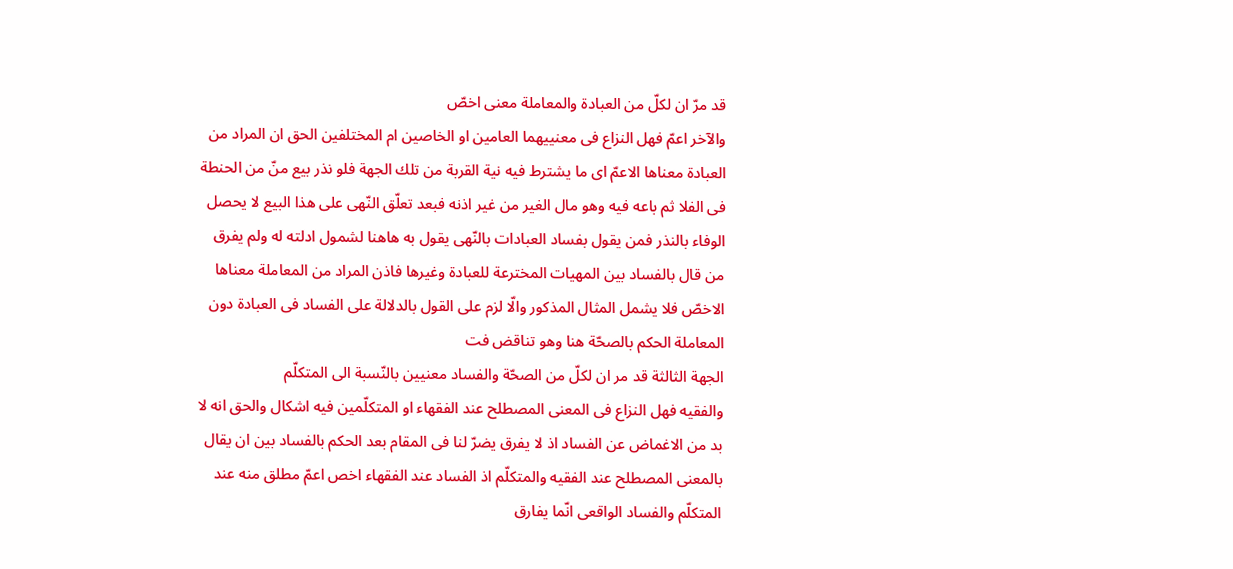قد مرّ ان لكلّ من العبادة والمعاملة معنى اخصّ
والآخر اعمّ فهل النزاع فى معنييهما العامين او الخاصين ام المختلفين الحق ان المراد من العبادة معناها الاعمّ اى ما يشترط فيه نية القربة من تلك الجهة فلو نذر بيع منّ من الحنطة فى الفلا ثم باعه فيه وهو مال الغير من غير اذنه فبعد تعلّق النّهى على هذا البيع لا يحصل الوفاء بالنذر فمن يقول بفساد العبادات بالنّهى يقول به هاهنا لشمول ادلته له ولم يفرق من قال بالفساد بين المهيات المخترعة للعبادة وغيرها فاذن المراد من المعاملة معناها الاخصّ فلا يشمل المثال المذكور والّا لزم على القول بالدلالة على الفساد فى العبادة دون المعاملة الحكم بالصحّة هنا وهو تناقض فت
الجهة الثالثة قد مر ان لكلّ من الصحّة والفساد معنيين بالنّسبة الى المتكلّم
والفقيه فهل النزاع فى المعنى المصطلح عند الفقهاء او المتكلّمين فيه اشكال والحق انه لا بد من الاغماض عن الفساد اذ لا يفرق يضرّ لنا فى المقام بعد الحكم بالفساد بين ان يقال بالمعنى المصطلح عند الفقيه والمتكلّم اذ الفساد عند الفقهاء اخص اعمّ مطلق منه عند المتكلّم والفساد الواقعى انّما يفارق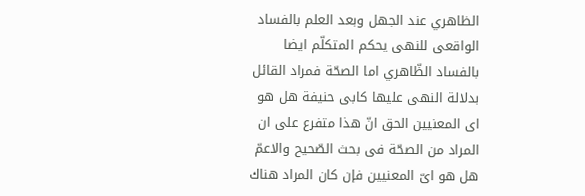الظاهري عند الجهل وبعد العلم بالفساد الواقعى للنهى يحكم المتكلّم ايضا بالفساد الظّاهري اما الصحّة فمراد القائل بدلالة النهى عليها كابى حنيفة هل هو اى المعنيين الحق انّ هذا متفرع على ان المراد من الصحّة فى بحث الصّحيح والاعمّ هل هو اىّ المعنيين فإن كان المراد هناك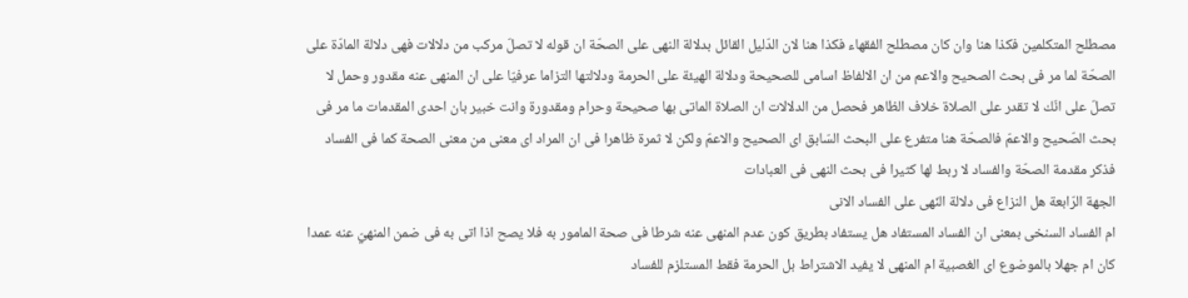مصطلح المتكلمين فكذا هنا وان كان مصطلح الفقهاء فكذا هنا لان الدّليل القائل بدلالة النهى على الصحّة ان قوله لا تصلّ مركب من دلالات فهى دلالة المادّة على الصحّة لما مر فى بحث الصحيح والاعم من ان الالفاظ اسامى للصحيحة ودلالة الهيئة على الحرمة ودلالتها التزاما عرفيّا على ان المنهى عنه مقدور وحمل لا تصلّ على انّك لا تقدر على الصلاة خلاف الظاهر فحصل من الدلالات ان الصلاة الماتى بها صحيحة وحرام ومقدورة وانت خبير بان احدى المقدمات ما مر فى بحث الصّحيح والاعمّ فالصحّة هنا متفرع على البحث السّابق اى الصحيح والاعمّ ولكن لا ثمرة ظاهرا فى ان المراد اى معنى من معنى الصحة كما فى الفساد فذكر مقدمة الصحّة والفساد لا ربط لها كثيرا فى بحث النهى فى العبادات
الجهة الرّابعة هل النزاع فى دلالة النّهى على الفساد الانى
ام الفساد السنخى بمعنى ان الفساد المستفاد هل يستفاد بطريق كون عدم المنهى عنه شرطا فى صحة المامور به فلا يصح اذا اتى به فى ضمن المنهيّ عنه عمدا كان ام جهلا بالموضوع اى الغصبية ام المنهى لا يفيد الاشتراط بل الحرمة فقط المستلزم للفساد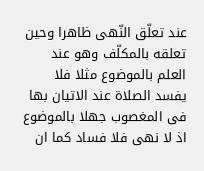عند تعلّق النّهى ظاهرا وحين تعلقه بالمكلّف وهو عند العلم بالموضوع مثلا فلا يفسد الصلاة عند الاتيان بها فى المغصوب جهلا بالموضوع اذ لا نهى فلا فساد كما ان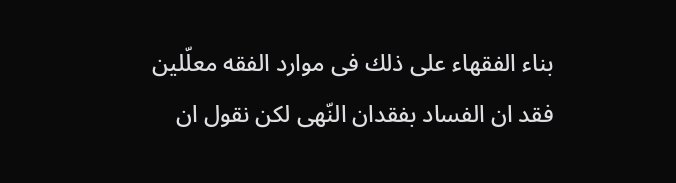بناء الفقهاء على ذلك فى موارد الفقه معلّلين فقد ان الفساد بفقدان النّهى لكن نقول ان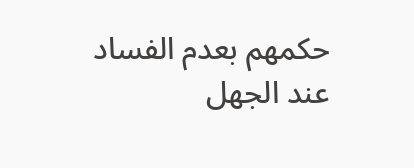حكمهم بعدم الفساد عند الجهل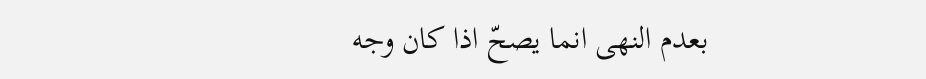بعدم النهى انما يصحّ اذا كان وجه